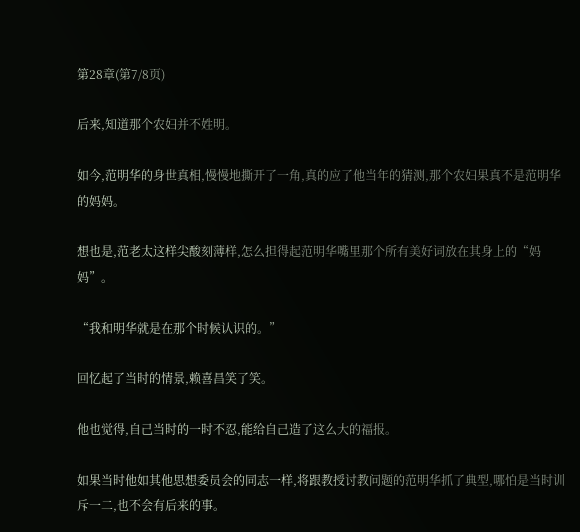第28章(第7/8页)

后来,知道那个农妇并不姓明。

如今,范明华的身世真相,慢慢地撕开了一角,真的应了他当年的猜测,那个农妇果真不是范明华的妈妈。

想也是,范老太这样尖酸刻薄样,怎么担得起范明华嘴里那个所有美好词放在其身上的“妈妈”。

“我和明华就是在那个时候认识的。”

回忆起了当时的情景,赖喜昌笑了笑。

他也觉得,自己当时的一时不忍,能给自己造了这么大的福报。

如果当时他如其他思想委员会的同志一样,将跟教授讨教问题的范明华抓了典型,哪怕是当时训斥一二,也不会有后来的事。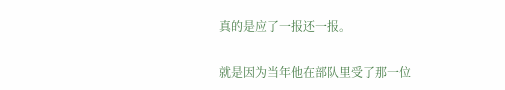真的是应了一报还一报。

就是因为当年他在部队里受了那一位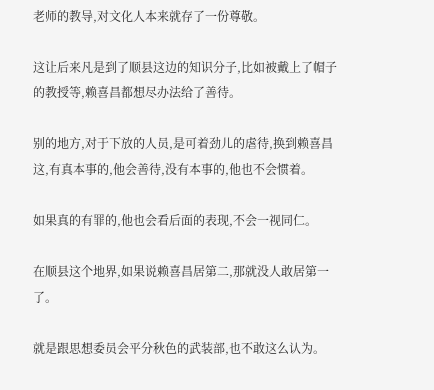老师的教导,对文化人本来就存了一份尊敬。

这让后来凡是到了顺县这边的知识分子,比如被戴上了帽子的教授等,赖喜昌都想尽办法给了善待。

别的地方,对于下放的人员,是可着劲儿的虐待,换到赖喜昌这,有真本事的,他会善待,没有本事的,他也不会惯着。

如果真的有罪的,他也会看后面的表现,不会一视同仁。

在顺县这个地界,如果说赖喜昌居第二,那就没人敢居第一了。

就是跟思想委员会平分秋色的武装部,也不敢这么认为。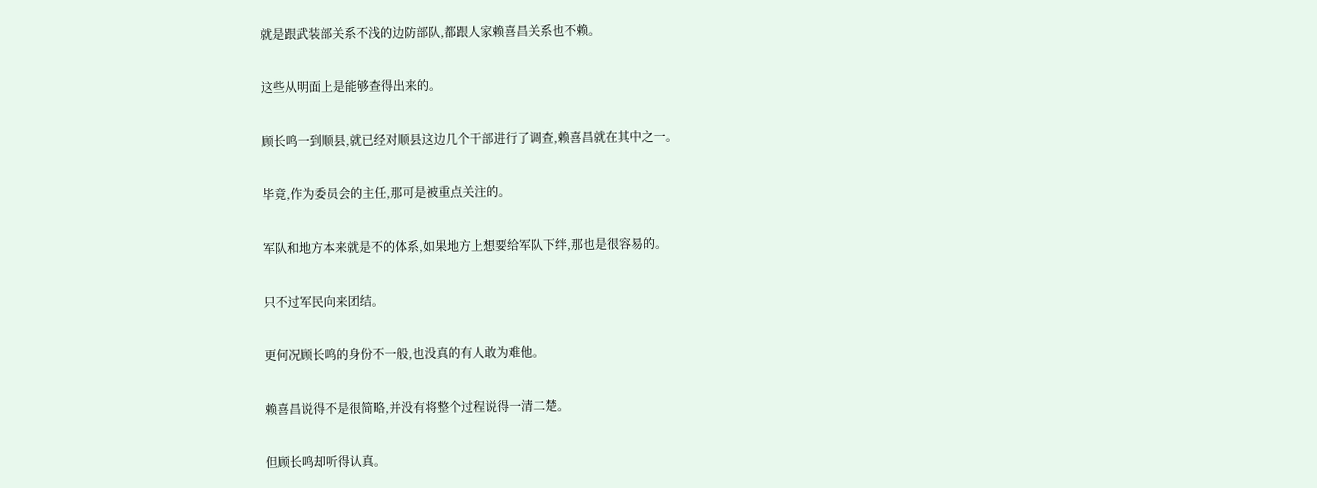就是跟武装部关系不浅的边防部队,都跟人家赖喜昌关系也不赖。

这些从明面上是能够查得出来的。

顾长鸣一到顺县,就已经对顺县这边几个干部进行了调查,赖喜昌就在其中之一。

毕竟,作为委员会的主任,那可是被重点关注的。

军队和地方本来就是不的体系,如果地方上想要给军队下绊,那也是很容易的。

只不过军民向来团结。

更何况顾长鸣的身份不一般,也没真的有人敢为难他。

赖喜昌说得不是很简略,并没有将整个过程说得一清二楚。

但顾长鸣却听得认真。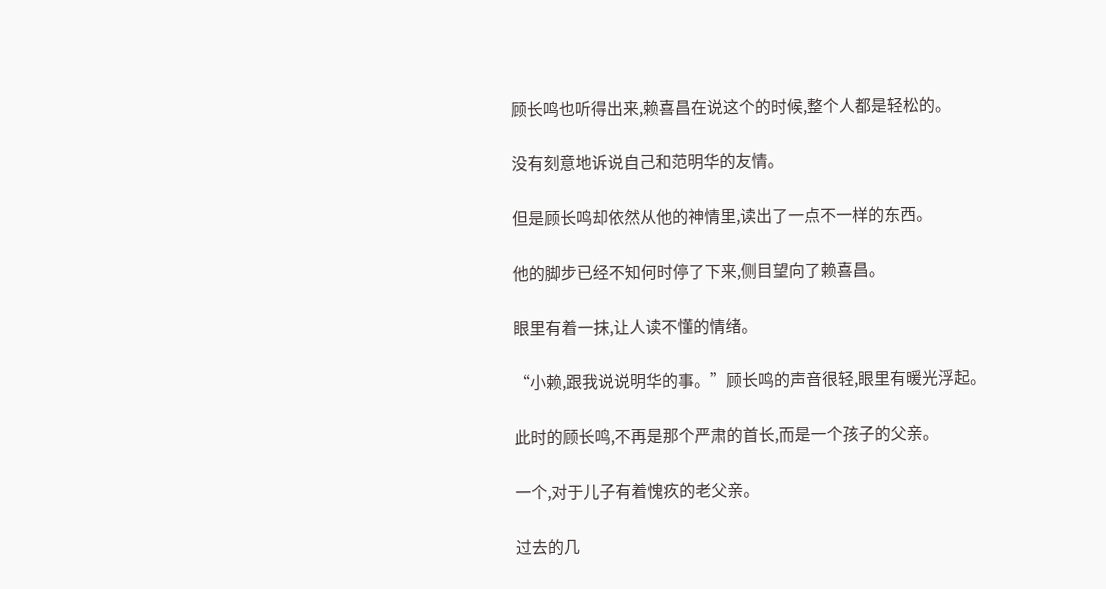顾长鸣也听得出来,赖喜昌在说这个的时候,整个人都是轻松的。

没有刻意地诉说自己和范明华的友情。

但是顾长鸣却依然从他的神情里,读出了一点不一样的东西。

他的脚步已经不知何时停了下来,侧目望向了赖喜昌。

眼里有着一抹,让人读不懂的情绪。

“小赖,跟我说说明华的事。”顾长鸣的声音很轻,眼里有暖光浮起。

此时的顾长鸣,不再是那个严肃的首长,而是一个孩子的父亲。

一个,对于儿子有着愧疚的老父亲。

过去的几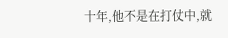十年,他不是在打仗中,就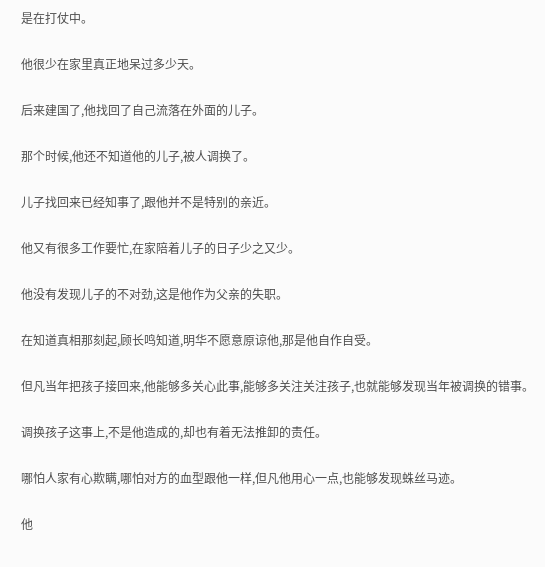是在打仗中。

他很少在家里真正地呆过多少天。

后来建国了,他找回了自己流落在外面的儿子。

那个时候,他还不知道他的儿子,被人调换了。

儿子找回来已经知事了,跟他并不是特别的亲近。

他又有很多工作要忙,在家陪着儿子的日子少之又少。

他没有发现儿子的不对劲,这是他作为父亲的失职。

在知道真相那刻起,顾长鸣知道,明华不愿意原谅他,那是他自作自受。

但凡当年把孩子接回来,他能够多关心此事,能够多关注关注孩子,也就能够发现当年被调换的错事。

调换孩子这事上,不是他造成的,却也有着无法推卸的责任。

哪怕人家有心欺瞒,哪怕对方的血型跟他一样,但凡他用心一点,也能够发现蛛丝马迹。

他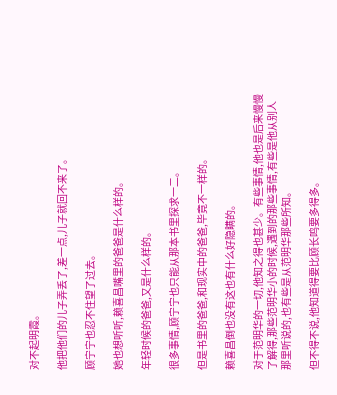对不起明霞。

他把他们的儿子弄丢了,差一点,儿子就回不来了。

顾宁宁也忍不住望了过去。

她也想听听,赖喜昌嘴里的爸爸是什么样的。

年轻时候的爸爸,又是什么样的。

很多事情,顾宁宁也只能从那本书里探求一二。

但是书里的爸爸,和现实中的爸爸,毕竟不一样的。

赖喜昌倒也没有这也有什么好隐瞒的。

对于范明华的一切,他知之得也甚少。有些事情,他也是后来慢慢了解得,那些范明华小的时候,遇到的那些事情,有些是他从别人那里听说的,也有些是从范明华那些所知。

但不得不说,他知道得要比顾长鸣要多得多。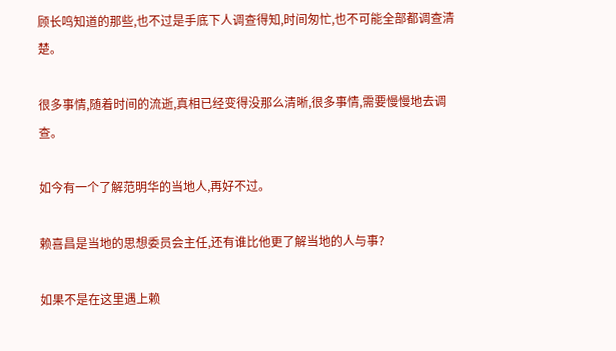顾长鸣知道的那些,也不过是手底下人调查得知,时间匆忙,也不可能全部都调查清楚。

很多事情,随着时间的流逝,真相已经变得没那么清晰,很多事情,需要慢慢地去调查。

如今有一个了解范明华的当地人,再好不过。

赖喜昌是当地的思想委员会主任,还有谁比他更了解当地的人与事?

如果不是在这里遇上赖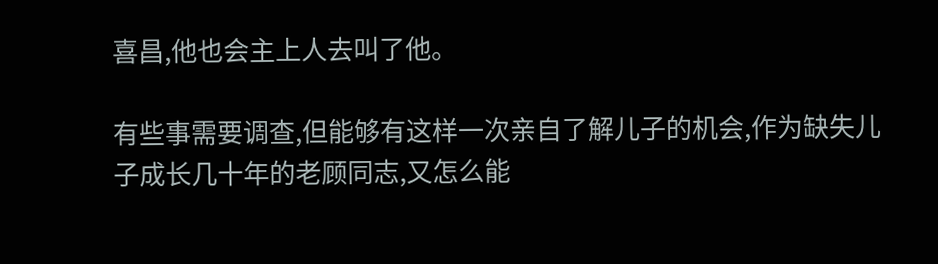喜昌,他也会主上人去叫了他。

有些事需要调查,但能够有这样一次亲自了解儿子的机会,作为缺失儿子成长几十年的老顾同志,又怎么能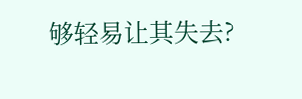够轻易让其失去?